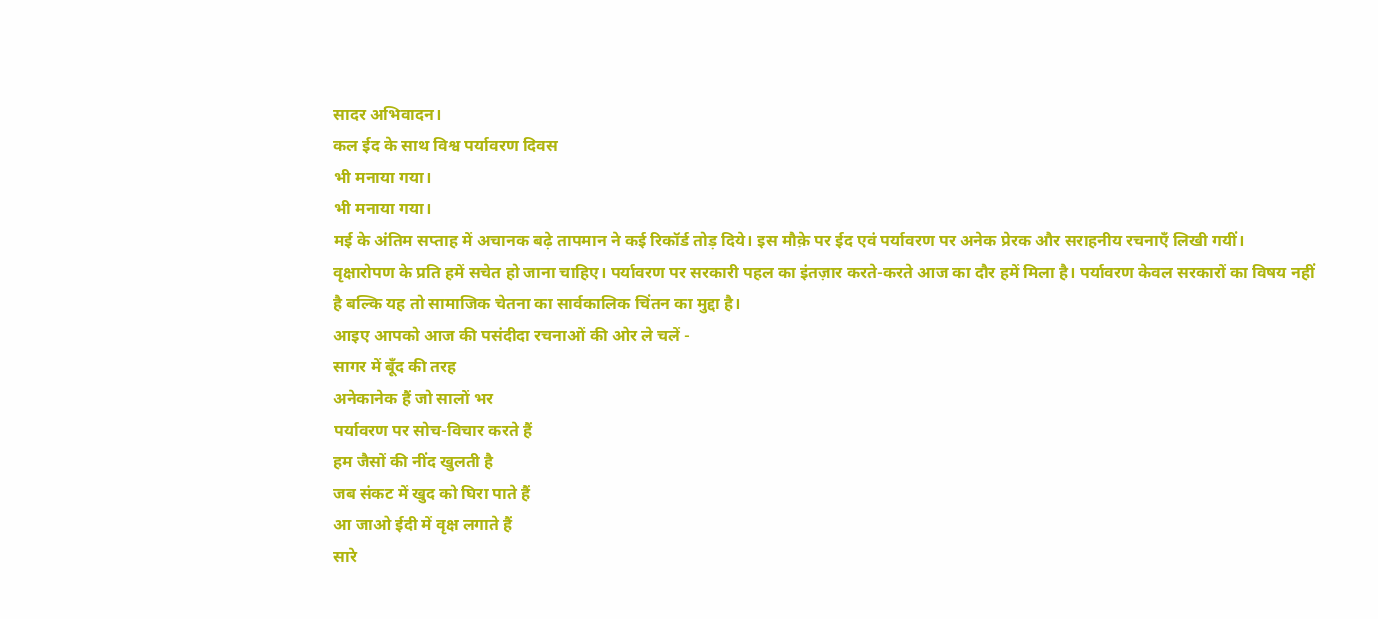सादर अभिवादन।
कल ईद के साथ विश्व पर्यावरण दिवस
भी मनाया गया।
भी मनाया गया।
मई के अंतिम सप्ताह में अचानक बढ़े तापमान ने कई रिकॉर्ड तोड़ दिये। इस मौक़े पर ईद एवं पर्यावरण पर अनेक प्रेरक और सराहनीय रचनाएँ लिखी गयीं।
वृक्षारोपण के प्रति हमें सचेत हो जाना चाहिए। पर्यावरण पर सरकारी पहल का इंतज़ार करते-करते आज का दौर हमें मिला है। पर्यावरण केवल सरकारों का विषय नहीं है बल्कि यह तो सामाजिक चेतना का सार्वकालिक चिंतन का मुद्दा है।
आइए आपको आज की पसंदीदा रचनाओं की ओर ले चलें -
सागर में बूँद की तरह
अनेकानेक हैं जो सालों भर
पर्यावरण पर सोच-विचार करते हैं
हम जैसों की नींद खुलती है
जब संकट में खुद को घिरा पाते हैं
आ जाओ ईदी में वृक्ष लगाते हैं
सारे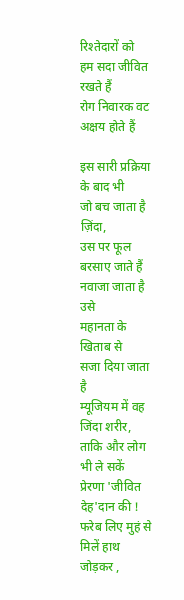रिश्तेदारों को
हम सदा जीवित रखते हैं
रोग निवारक वट अक्षय होते हैं

इस सारी प्रक्रिया के बाद भी
जो बच जाता है ज़िंदा,
उस पर फूल बरसाए जाते हैं
नवाजा जाता है उसे
महानता के खिताब से
सजा दिया जाता है
म्यूजियम में वह जिंदा शरीर,
ताकि और लोग भी ले सकें
प्रेरणा 'जीवित देह'दान की !
फरेब लिए मुहं से मिलें हाथ जोड़कर ,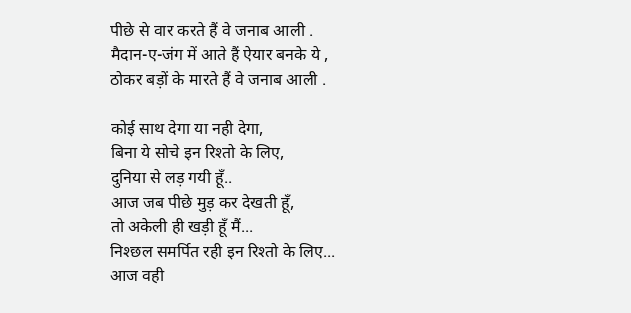पीछे से वार करते हैं वे जनाब आली .
मैदान-ए-जंग में आते हैं ऐयार बनके ये ,
ठोकर बड़ों के मारते हैं वे जनाब आली .

कोई साथ देगा या नही देगा,
बिना ये सोचे इन रिश्तो के लिए,
दुनिया से लड़ गयी हूँ..
आज जब पीछे मुड़ कर देखती हूँ,
तो अकेली ही खड़ी हूँ मैं...
निश्छल समर्पित रही इन रिश्तो के लिए...
आज वही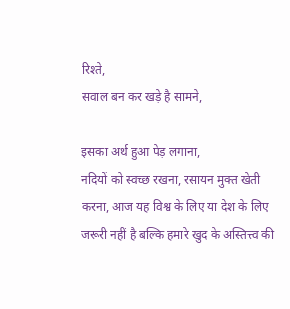रिश्ते,
सवाल बन कर खड़े है सामने,

इसका अर्थ हुआ पेड़ लगाना,
नदियों को स्वच्छ रखना, रसायन मुक्त खेती करना, आज यह विश्व के लिए या देश के लिए
जरूरी नहीं है बल्कि हमारे खुद के अस्तित्त्व की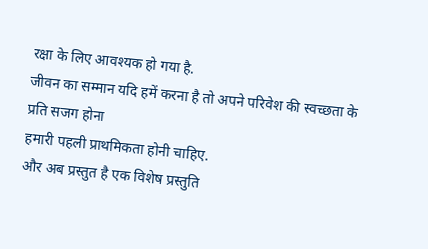रक्षा के लिए आवश्यक हो गया है.
जीवन का सम्मान यदि हमें करना है तो अपने परिवेश की स्वच्छता के प्रति सजग होना
हमारी पहली प्राथमिकता होनी चाहिए.
और अब प्रस्तुत है एक विशेष प्रस्तुति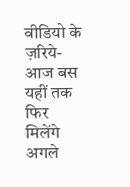वीडियो के ज़रिये-
आज बस यहीं तक
फिर मिलेंगे अगले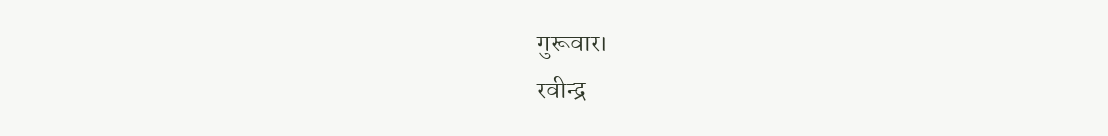गुरूवार।
रवीन्द्र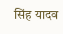सिंह यादव